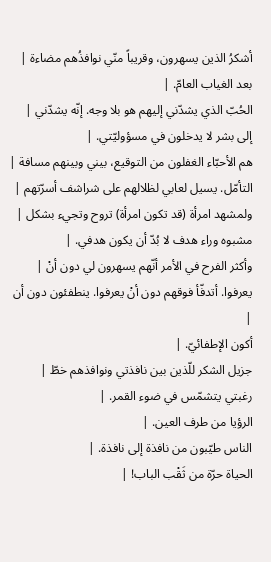أشكرُ الذين يسهرون، وقريباً منّي نوافذُهم مضاءة |
بعد الغياب العامّ. |
الحُبّ الذي يشدّني إليهم هو بلا وجه. إنّه يشدّني |
إلى بشر لا يدخلون في مسؤوليّتي. |
هم الأحبّاء الغفلون من التوقيع، بيني وبينهم مسافة |
التأمّل. يسيل لعابي لظلالهم على شراشف أسرّتهم |
ولمشهد امرأة (قد تكون امرأة) تروح وتجيء بشكل |
مشبوه وراء هدف لا بُدّ أن يكون هدفي. |
وأكثر الفرح في الأمر أنّهم يسهرون لي دون أنْ |
يعرفوا. أتدفّأ فوقهم دون أنْ يعرفوا. ينطفئون دون أن |
أكون الإطفائيّ. |
جزيل الشكر للّذين بين نافذتي ونوافذهم خطّ |
رغبتي يتشمّس في ضوء القمر. |
الرؤيا من طرف العين. |
الناس طيّبون من نافذة إلى نافذة. |
الحياة حرّة من ثَقْب الباب! |